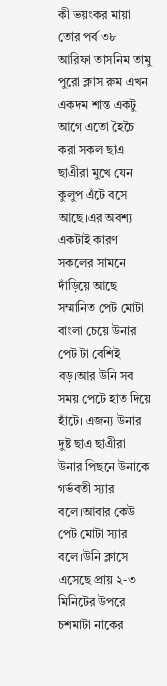কী ভয়ংকর মায়া তোর পর্ব ৩৮
আরিফা তাসনিম তামু
পুরো ক্লাস রুম এখন একদম শান্ত একটু আগে এতো হৈচৈ করা সকল ছাএ ছাএীরা মুখে যেন কুলুপ এঁটে বসে আছে।এর অবশ্য একটাই কারণ সকলের সামনে দাঁড়িয়ে আছে সম্মানিত পেট মোটা বাংলা চেয়ে উনার পেট টা বেশিই বড়।আর উনি সব সময় পেটে হাত দিয়ে হাঁটে। এজন্য উনার দুষ্ট ছাএ ছাএীরা উনার পিছনে উনাকে গর্ভবতী স্যার বলে।আবার কেউ পেট মোটা স্যার বলে।উনি ক্লাসে এসেছে প্রায় ২-৩ মিনিটের উপরে চশমাটা নাকের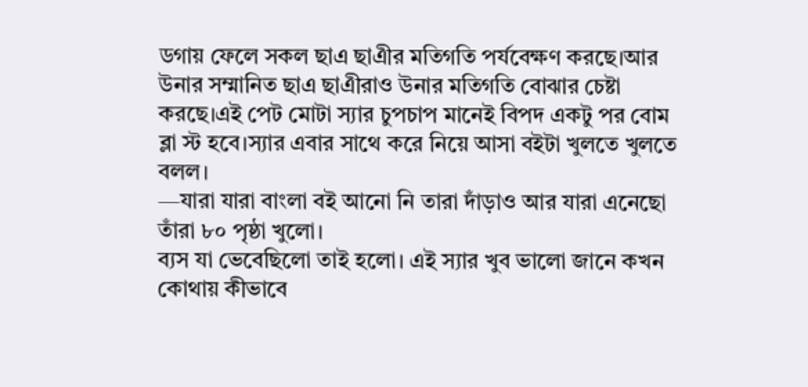ডগায় ফেলে সকল ছাএ ছাএীর মতিগতি পর্যবেক্ষণ করছে।আর উনার সম্মানিত ছাএ ছাএীরাও উনার মতিগতি বোঝার চেষ্টা করছে।এই পেট মোটা স্যার চুপচাপ মানেই বিপদ একটু পর বোম ব্লা স্ট হবে।স্যার এবার সাথে করে নিয়ে আসা বইটা খুলতে খুলতে বলল।
—যারা যারা বাংলা বই আনো নি তারা দাঁড়াও আর যারা এনেছো তাঁরা ৮০ পৃষ্ঠা খুলো।
ব্যস যা ভেবেছিলো তাই হলো। এই স্যার খুব ভালো জানে কখন কোথায় কীভাবে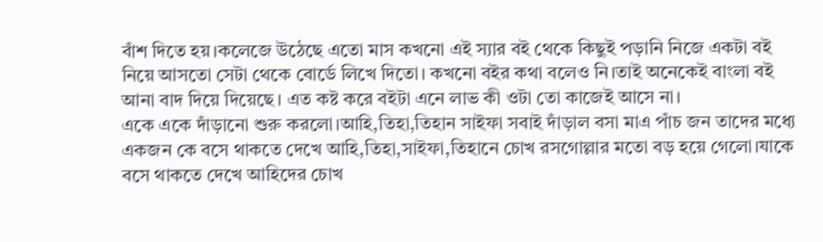বাঁশ দিতে হয়।কলেজে উঠেছে এতো মাস কখনো এই স্যার বই থেকে কিছুই পড়ানি নিজে একটা বই নিয়ে আসতো সেটা থেকে বোর্ডে লিখে দিতো। কখনো বইর কথা বলেও নি।তাই অনেকেই বাংলা বই আনা বাদ দিয়ে দিয়েছে। এত কষ্ট করে বইটা এনে লাভ কী ওটা তো কাজেই আসে না।
একে একে দাঁড়ানো শুরু করলো।আহি,তিহা,তিহান সাইফা সবাই দাঁড়াল বসা মাএ পাঁচ জন তাদের মধ্যে একজন কে বসে থাকতে দেখে আহি,তিহা,সাইফা,তিহানে চোখ রসগোল্লার মতো বড় হয়ে গেলো।যাকে বসে থাকতে দেখে আহিদের চোখ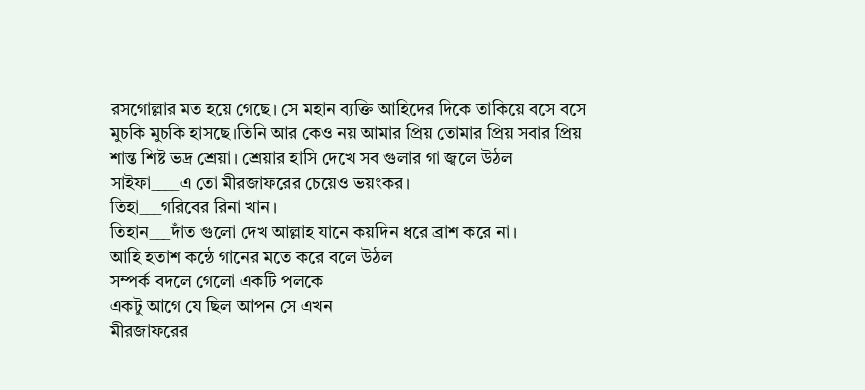রসগোল্লার মত হয়ে গেছে। সে মহান ব্যক্তি আহিদের দিকে তাকিয়ে বসে বসে মুচকি মুচকি হাসছে।তিনি আর কেও নয় আমার প্রিয় তোমার প্রিয় সবার প্রিয় শান্ত শিষ্ট ভদ্র শ্রেয়া। শ্রেয়ার হাসি দেখে সব গুলার গা জ্বলে উঠল
সাইফা____এ তো মীরজাফরের চেয়েও ভয়ংকর।
তিহা___গরিবের রিনা খান।
তিহান___দাঁত গুলো দেখ আল্লাহ যানে কয়দিন ধরে ব্রাশ করে না।
আহি হতাশ কন্ঠে গানের মতে করে বলে উঠল
সম্পর্ক বদলে গেলো একটি পলকে
একটু আগে যে ছিল আপন সে এখন
মীরজাফরের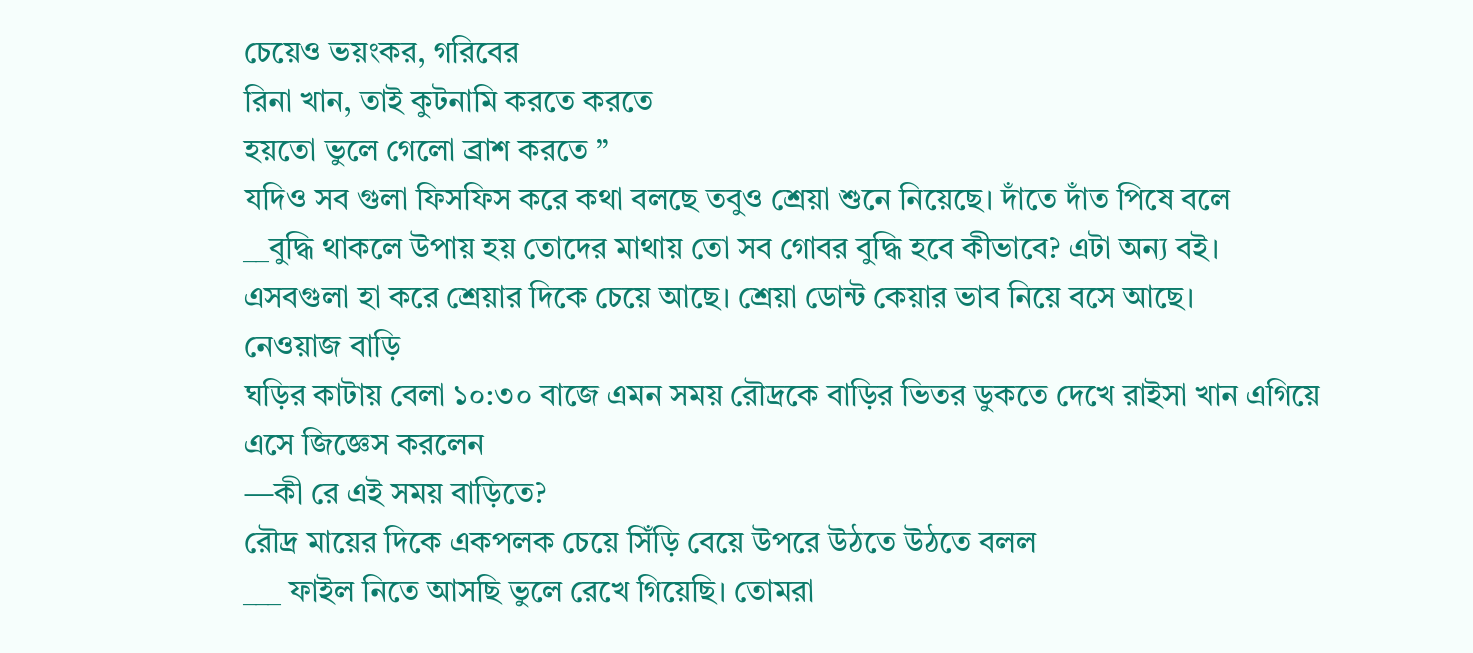চেয়েও ভয়ংকর, গরিবের
রিনা খান, তাই কুটনামি করতে করতে
হয়তো ভুলে গেলো ব্রাশ করতে ”
যদিও সব গুলা ফিসফিস করে কথা বলছে তবুও শ্রেয়া শুনে নিয়েছে। দাঁতে দাঁত পিষে বলে
__বুদ্ধি থাকলে উপায় হয় তোদের মাথায় তো সব গোবর বুদ্ধি হবে কীভাবে? এটা অন্য বই।
এসবগুলা হা করে শ্রেয়ার দিকে চেয়ে আছে। শ্রেয়া ডোন্ট কেয়ার ভাব নিয়ে বসে আছে।
নেওয়াজ বাড়ি
ঘড়ির কাটায় বেলা ১০:৩০ বাজে এমন সময় রৌদ্রকে বাড়ির ভিতর ডুকতে দেখে রাইসা খান এগিয়ে এসে জিজ্ঞেস করলেন
—কী রে এই সময় বাড়িতে?
রৌদ্র মায়ের দিকে একপলক চেয়ে সিঁড়ি বেয়ে উপরে উঠতে উঠতে বলল
___ ফাইল নিতে আসছি ভুলে রেখে গিয়েছি। তোমরা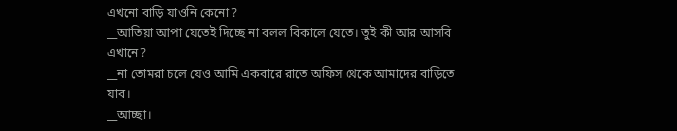এখনো বাড়ি যাওনি কেনো?
__আতিয়া আপা যেতেই দিচ্ছে না বলল বিকালে যেতে। তুই কী আর আসবি এখানে?
__না তোমরা চলে যেও আমি একবারে রাতে অফিস থেকে আমাদের বাড়িতে যাব।
__আচ্ছা।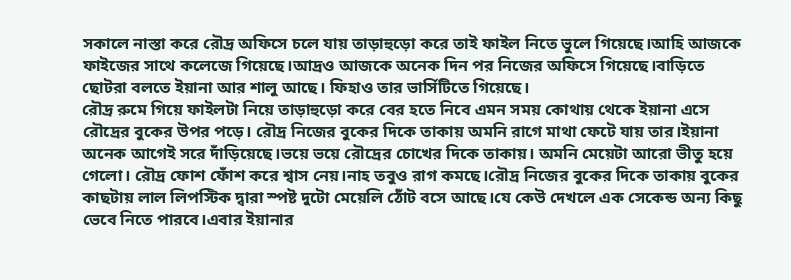সকালে নাস্তা করে রৌদ্র অফিসে চলে যায় তাড়াহুড়ো করে তাই ফাইল নিতে ভুলে গিয়েছে।আহি আজকে ফাইজের সাথে কলেজে গিয়েছে।আদ্রও আজকে অনেক দিন পর নিজের অফিসে গিয়েছে।বাড়িতে ছোটরা বলতে ইয়ানা আর শালু আছে। ফিহাও তার ভার্সিটিতে গিয়েছে।
রৌদ্র রুমে গিয়ে ফাইলটা নিয়ে তাড়াহুড়ো করে বের হতে নিবে এমন সময় কোথায় থেকে ইয়ানা এসে রৌদ্রের বুকের উপর পড়ে। রৌদ্র নিজের বুকের দিকে তাকায় অমনি রাগে মাথা ফেটে যায় তার।ইয়ানা অনেক আগেই সরে দাঁড়িয়েছে।ভয়ে ভয়ে রৌদ্রের চোখের দিকে তাকায়। অমনি মেয়েটা আরো ভীতু হয়ে গেলো। রৌদ্র ফোশ ফোঁশ করে শ্বাস নেয়।নাহ তবুও রাগ কমছে।রৌদ্র নিজের বুকের দিকে তাকায় বুকের কাছটায় লাল লিপস্টিক দ্বারা স্পষ্ট দুটো মেয়েলি ঠোঁট বসে আছে।যে কেউ দেখলে এক সেকেন্ড অন্য কিছু ভেবে নিতে পারবে।এবার ইয়ানার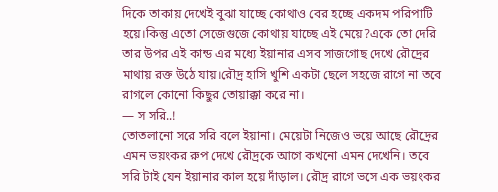দিকে তাকায় দেখেই বুঝা যাচ্ছে কোথাও বের হচ্ছে একদম পরিপাটি হয়ে।কিন্তু এতো সেজেগুজে কোথায় যাচ্ছে এই মেয়ে?একে তো দেরি তার উপর এই কান্ড এর মধ্যে ইয়ানার এসব সাজগোছ দেখে রৌদ্রের মাথায় রক্ত উঠে যায়।রৌদ্র হাসি খুশি একটা ছেলে সহজে রাগে না তবে রাগলে কোনো কিছুর তোয়াক্কা করে না।
— স সরি..!
তোতলানো সরে সরি বলে ইয়ানা। মেয়েটা নিজেও ভয়ে আছে রৌদ্রের এমন ভয়ংকর রুপ দেখে রৌদ্রকে আগে কখনো এমন দেখেনি। তবে সরি টাই যেন ইয়ানার কাল হয়ে দাঁড়াল। রৌদ্র রাগে ভসে এক ভয়ংকর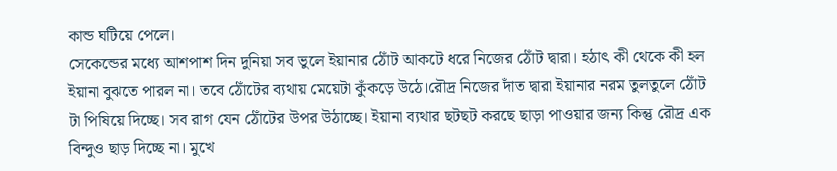কান্ড ঘটিয়ে পেলে।
সেকেন্ডের মধ্যে আশপাশ দিন দুনিয়া সব ভুলে ইয়ানার ঠোঁট আকটে ধরে নিজের ঠোঁট দ্বারা। হঠাৎ কী থেকে কী হল ইয়ানা বুঝতে পারল না। তবে ঠোঁটের ব্যথায় মেয়েটা কুঁকড়ে উঠে।রৌদ্র নিজের দাঁত দ্বারা ইয়ানার নরম তুলতুলে ঠোঁট টা পিষিয়ে দিচ্ছে। সব রাগ যেন ঠোঁটের উপর উঠাচ্ছে। ইয়ানা ব্যথার ছটছট করছে ছাড়া পাওয়ার জন্য কিন্তু রৌদ্র এক বিন্দুও ছাড় দিচ্ছে না। মুখে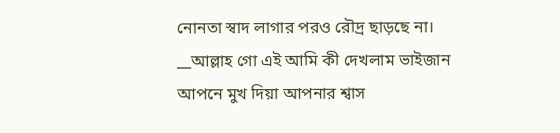নোনতা স্বাদ লাগার পরও রৌদ্র ছাড়ছে না।
__আল্লাহ গো এই আমি কী দেখলাম ভাইজান আপনে মুখ দিয়া আপনার শ্বাস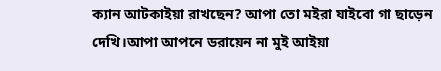ক্যান আটকাইয়া রাখছেন? আপা তো মইরা যাইবো গা ছাড়েন দেখি।আপা আপনে ডরায়েন না মুই আইয়া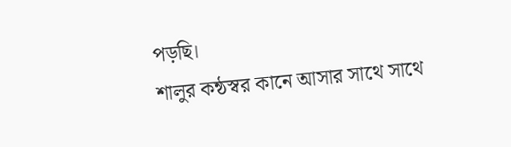পড়ছি।
শালুর কন্ঠস্বর কানে আসার সাথে সাথে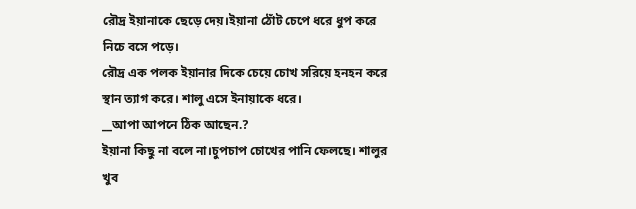রৌদ্র ইয়ানাকে ছেড়ে দেয়।ইয়ানা ঠোঁট চেপে ধরে ধুপ করে নিচে বসে পড়ে।
রৌদ্র এক পলক ইয়ানার দিকে চেয়ে চোখ সরিয়ে হনহন করে স্থান ত্যাগ করে। শালু এসে ইনায়াকে ধরে।
__আপা আপনে ঠিক আছেন.?
ইয়ানা কিছু না বলে না।চুপচাপ চোখের পানি ফেলছে। শালুর খুব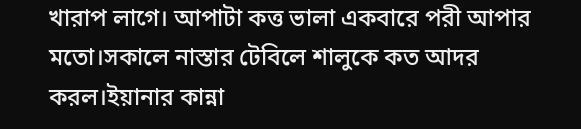খারাপ লাগে। আপাটা কত্ত ভালা একবারে পরী আপার মতো।সকালে নাস্তার টেবিলে শালুকে কত আদর করল।ইয়ানার কান্না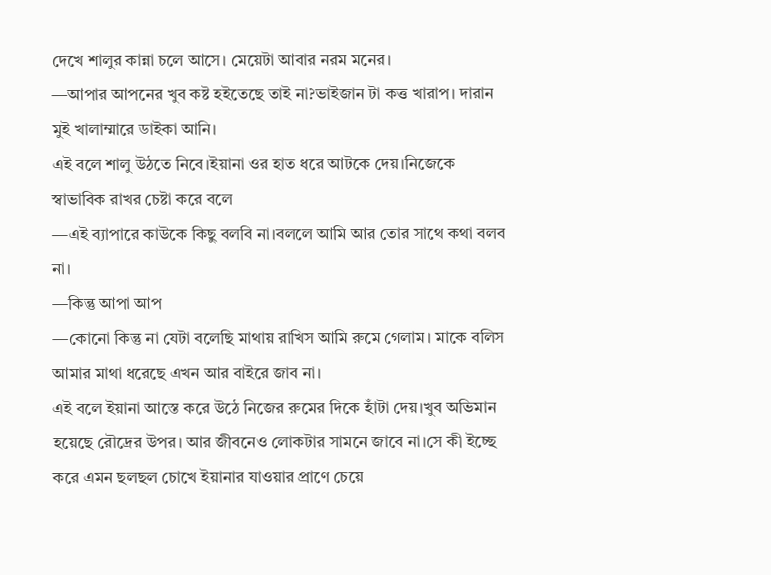দেখে শালুর কান্না চলে আসে। মেয়েটা আবার নরম মনের।
—আপার আপনের খুব কষ্ট হইতেছে তাই না?ভাইজান টা কত্ত খারাপ। দারান মুই খালাম্মারে ডাইকা আনি।
এই বলে শালু উঠতে নিবে।ইয়ানা ওর হাত ধরে আটকে দেয়।নিজেকে স্বাভাবিক রাখর চেষ্টা করে বলে
—এই ব্যাপারে কাউকে কিছু বলবি না।বললে আমি আর তোর সাথে কথা বলব না।
—কিন্তু আপা আপ
—কোনো কিন্তু না যেটা বলেছি মাথায় রাখিস আমি রুমে গেলাম। মাকে বলিস আমার মাথা ধরেছে এখন আর বাইরে জাব না।
এই বলে ইয়ানা আস্তে করে উঠে নিজের রুমের দিকে হাঁটা দেয়।খুব অভিমান হয়েছে রৌদ্রের উপর। আর জীবনেও লোকটার সামনে জাবে না।সে কী ইচ্ছে করে এমন ছলছল চোখে ইয়ানার যাওয়ার প্রাণে চেয়ে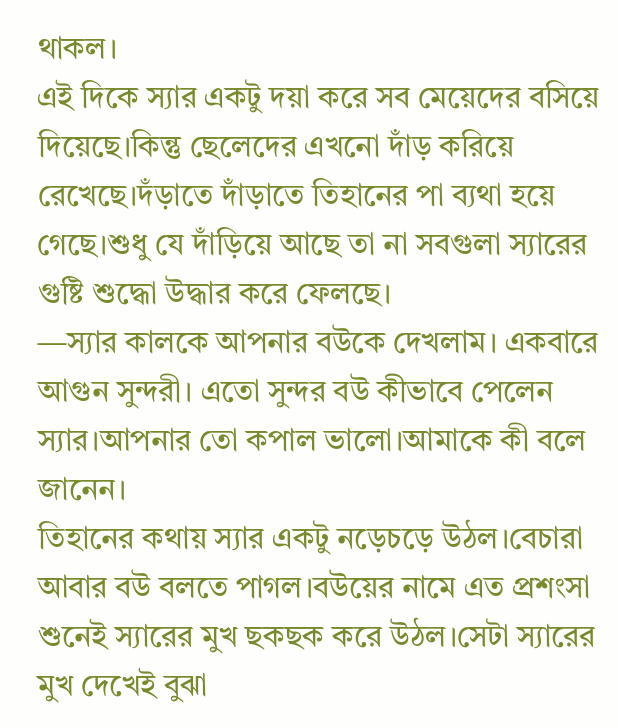থাকল।
এই দিকে স্যার একটু দয়া করে সব মেয়েদের বসিয়ে দিয়েছে।কিন্তু ছেলেদের এখনো দাঁড় করিয়ে রেখেছে।দঁড়াতে দাঁড়াতে তিহানের পা ব্যথা হয়ে গেছে।শুধু যে দাঁড়িয়ে আছে তা না সবগুলা স্যারের গুষ্টি শুদ্ধো উদ্ধার করে ফেলছে।
—স্যার কালকে আপনার বউকে দেখলাম। একবারে আগুন সুন্দরী। এতো সুন্দর বউ কীভাবে পেলেন স্যার।আপনার তো কপাল ভালো।আমাকে কী বলে জানেন।
তিহানের কথায় স্যার একটু নড়েচড়ে উঠল।বেচারা আবার বউ বলতে পাগল।বউয়ের নামে এত প্রশংসা শুনেই স্যারের মুখ ছকছক করে উঠল।সেটা স্যারের মুখ দেখেই বুঝা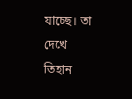যাচ্ছে। তা দেখে তিহান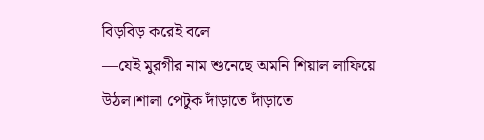বিড়বিড় করেই বলে
—যেই মুরগীর নাম শুনেছে অমনি শিয়াল লাফিয়ে উঠল।শালা পেটুক দাঁড়াতে দাঁড়াতে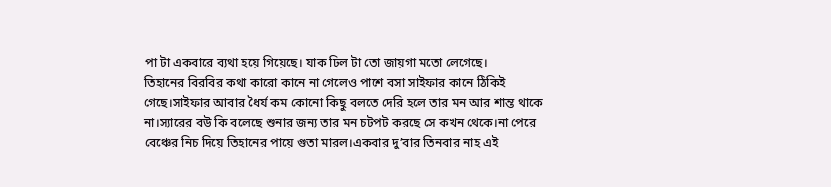পা টা একবারে ব্যথা হয়ে গিয়েছে। যাক ঢিল টা তো জায়গা মতো লেগেছে।
তিহানের বিরবির কথা কারো কানে না গেলেও পাশে বসা সাইফার কানে ঠিকিই গেছে।সাইফার আবার ধৈর্য কম কোনো কিছু বলতে দেরি হলে তার মন আর শান্ত থাকে না।স্যারের বউ কি বলেছে শুনার জন্য তার মন চটপট করছে সে কখন থেকে।না পেরে বেঞ্চের নিচ দিয়ে তিহানের পায়ে গুতা মারল।একবার দু’বার তিনবার নাহ এই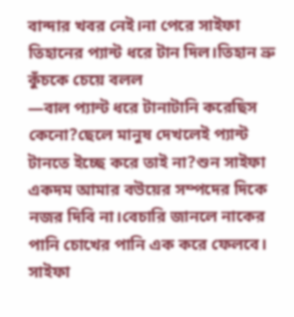বান্দার খবর নেই।না পেরে সাইফা তিহানের প্যান্ট ধরে টান দিল।তিহান ভ্রু কুঁচকে চেয়ে বলল
—বাল প্যান্ট ধরে টানাটানি করেছিস কেনো?ছেলে মানুষ দেখলেই প্যান্ট টানতে ইচ্ছে করে তাই না?শুন সাইফা একদম আমার বউয়ের সম্পদের দিকে নজর দিবি না।বেচারি জানলে নাকের পানি চোখের পানি এক করে ফেলবে।
সাইফা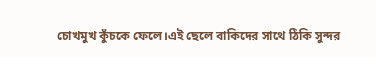চোখমুখ কুঁচকে ফেলে।এই ছেলে বাকিদের সাথে ঠিকি সুন্দর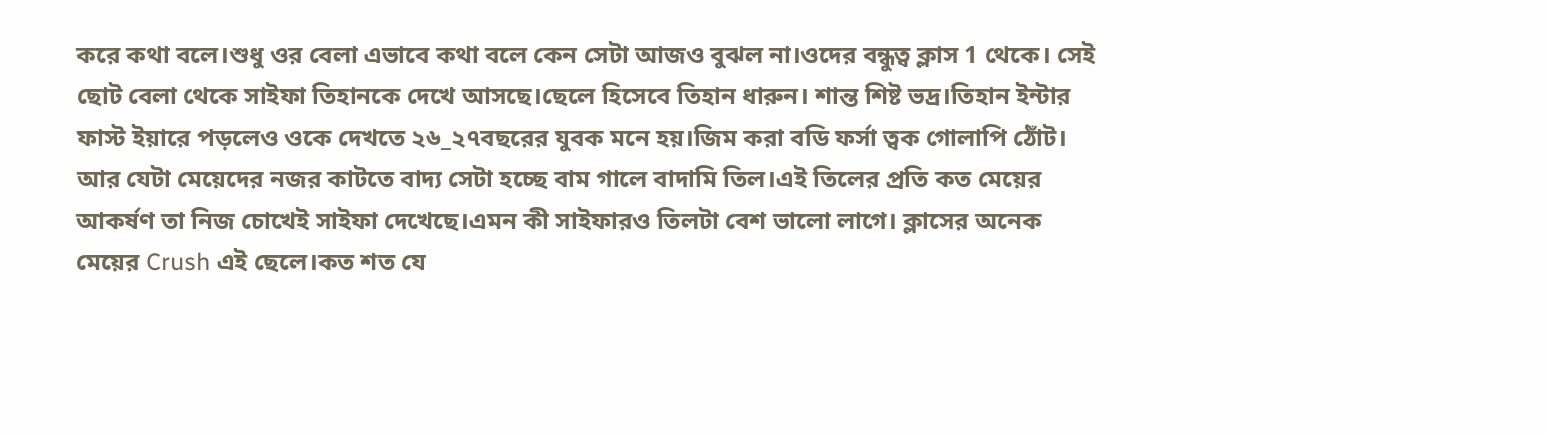করে কথা বলে।শুধু ওর বেলা এভাবে কথা বলে কেন সেটা আজও বুঝল না।ওদের বন্ধুত্ব ক্লাস 1 থেকে। সেই ছোট বেলা থেকে সাইফা তিহানকে দেখে আসছে।ছেলে হিসেবে তিহান ধারুন। শান্ত শিষ্ট ভদ্র।তিহান ইন্টার ফাস্ট ইয়ারে পড়লেও ওকে দেখতে ২৬_২৭বছরের যুবক মনে হয়।জিম করা বডি ফর্সা ত্বক গোলাপি ঠোঁট। আর যেটা মেয়েদের নজর কাটতে বাদ্য সেটা হচ্ছে বাম গালে বাদামি তিল।এই তিলের প্রতি কত মেয়ের আকর্ষণ তা নিজ চোখেই সাইফা দেখেছে।এমন কী সাইফারও তিলটা বেশ ভালো লাগে। ক্লাসের অনেক মেয়ের Crush এই ছেলে।কত শত যে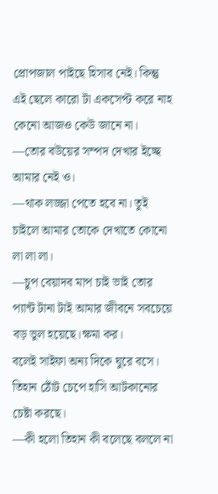প্রোপজাল পাইছে হিসাব নেই। কিন্তু এই ছেলে কারো টা একসেপ্ট করে নাহ কেনো আজও কেউ জানে না।
—তোর বউয়ের সম্পদ দেখার ইচ্ছে আমার নেই ও।
—থাক লজ্জা পেতে হবে না। তুই চাইলে আমার তোকে দেখাতে কোনো লা লা লা।
—চুপ বেয়াদব মাপ চাই ভাই তোর প্যান্ট টানা টাই আমার জীবনে সবচেয়ে বড় ভুল হয়েছে।ক্ষমা কর।
বলেই সাইফা অন্য দিকে ঘুরে বসে। তিহান ঠোঁট চেপে হাসি আটকানোর চেষ্টা করছে।
—কী হলো তিহান কী বলেছে বললে না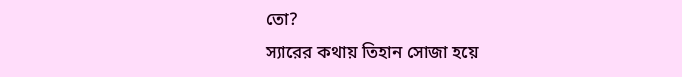তো?
স্যারের কথায় তিহান সোজা হয়ে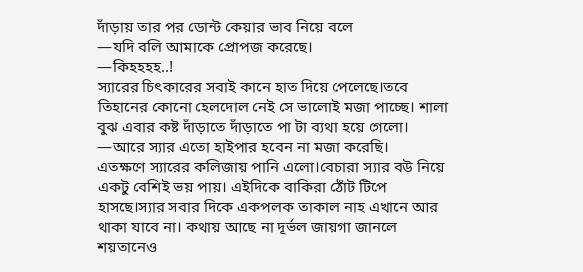দাঁড়ায় তার পর ডোন্ট কেয়ার ভাব নিয়ে বলে
—যদি বলি আমাকে প্রোপজ করেছে।
—কিহহহহ..!
স্যারের চিৎকারের সবাই কানে হাত দিয়ে পেলেছে।তবে তিহানের কোনো হেলদোল নেই সে ভালোই মজা পাচ্ছে। শালা বুঝ এবার কষ্ট দাঁড়াতে দাঁড়াতে পা টা ব্যথা হয়ে গেলো।
—আরে স্যার এতো হাইপার হবেন না মজা করেছি।
এতক্ষণে স্যারের কলিজায় পানি এলো।বেচারা স্যার বউ নিয়ে একটু বেশিই ভয় পায়। এইদিকে বাকিরা ঠোঁট টিপে হাসছে।স্যার সবার দিকে একপলক তাকাল নাহ এখানে আর থাকা যাবে না। কথায় আছে না দূর্ভল জায়গা জানলে শয়তানেও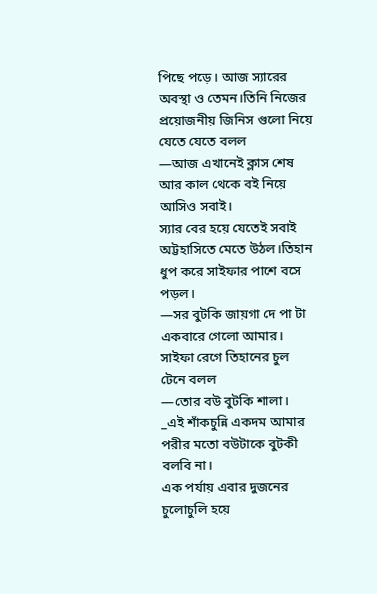পিছে পড়ে। আজ স্যারের অবস্থা ও তেমন।তিনি নিজের প্রয়োজনীয় জিনিস গুলো নিয়ে যেতে যেতে বলল
—আজ এখানেই ক্লাস শেষ আর কাল থেকে বই নিয়ে আসিও সবাই।
স্যার বের হয়ে যেতেই সবাই অট্টহাসিতে মেতে উঠল।তিহান ধুপ করে সাইফার পাশে বসে পড়ল।
—সর বুটকি জায়গা দে পা টা একবারে গেলো আমার।
সাইফা রেগে তিহানের চুল টেনে বলল
—তোর বউ বুটকি শালা।
_এই শাঁকচুন্নি একদম আমার পরীর মতো বউটাকে বুটকী বলবি না।
এক পর্যায় এবার দুজনের চুলোচুলি হয়ে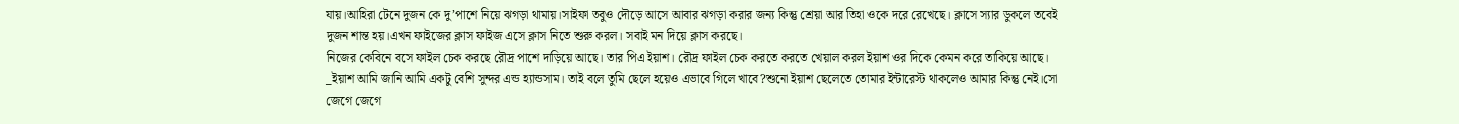যায়।আহিরা টেনে দুজন কে দু’পাশে নিয়ে ঝগড়া থামায়।সাইফা তবুও দৌড়ে আসে আবার ঝগড়া করার জন্য কিন্তু শ্রেয়া আর তিহা ওকে দরে রেখেছে। ক্লাসে স্যার ডুকলে তবেই দুজন শান্ত হয়।এখন ফাইজের ক্লাস ফাইজ এসে ক্লাস নিতে শুরু করল। সবাই মন দিয়ে ক্লাস করছে।
নিজের কেবিনে বসে ফাইল চেক করছে রৌদ্র পাশে দাড়িয়ে আছে। তার পিএ ইয়াশ। রৌদ্র ফাইল চেক করতে করতে খেয়াল করল ইয়াশ ওর দিকে কেমন করে তাকিয়ে আছে।
_ইয়াশ আমি জানি আমি একটু বেশি সুন্দর এন্ড হ্যান্ডসাম। তাই বলে তুমি ছেলে হয়েও এভাবে গিলে খাবে?শুনো ইয়াশ ছেলেতে তোমার ইন্টারেস্ট থাকলেও আমার কিন্তু নেই।সো জেগে জেগে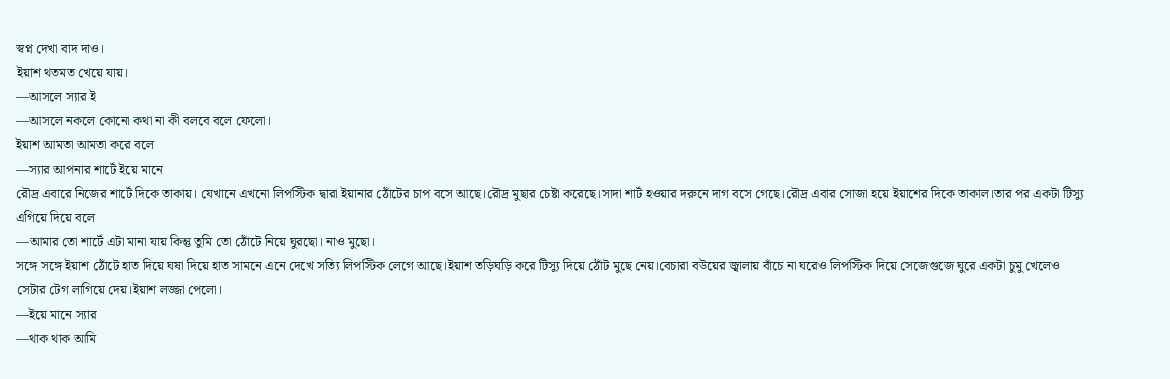স্বপ্ন দেখা বাদ দাও।
ইয়াশ থতমত খেয়ে যায়।
—আসলে স্যার ই
—আসলে নকলে কোনো কথা না কী বলবে বলে ফেলো।
ইয়াশ আমতা আমতা করে বলে
—স্যার আপনার শার্টে ইয়ে মানে
রৌদ্র এবারে নিজের শার্টে দিকে তাকায়। যেখানে এখনো লিপস্টিক দ্বারা ইয়ানার ঠোঁটের চাপ বসে আছে।রৌদ্র মুছার চেষ্টা করেছে।সাদা শার্ট হওয়ার দরুনে দাগ বসে গেছে।রৌদ্র এবার সোজা হয়ে ইয়াশের দিকে তাকাল।তার পর একটা টিস্যু এগিয়ে দিয়ে বলে
—আমার তো শার্টে এটা মানা যায় কিন্তু তুমি তো ঠোঁটে নিয়ে ঘুরছো। নাও মুছো।
সঙ্গে সঙ্গে ইয়াশ ঠোঁটে হাত দিয়ে ঘষা দিয়ে হাত সামনে এনে দেখে সত্যি লিপস্টিক লেগে আছে।ইয়াশ তড়িঘড়ি করে টিস্যু দিয়ে ঠোঁট মুছে নেয়।বেচারা বউয়ের জ্বালায় বাঁচে না ঘরেও লিপস্টিক দিয়ে সেজেগুজে ঘুরে একটা চুমু খেলেও সেটার টেগ লাগিয়ে দেয়।ইয়াশ লজ্জা পেলো।
—ইয়ে মানে স্যার
—থাক থাক আমি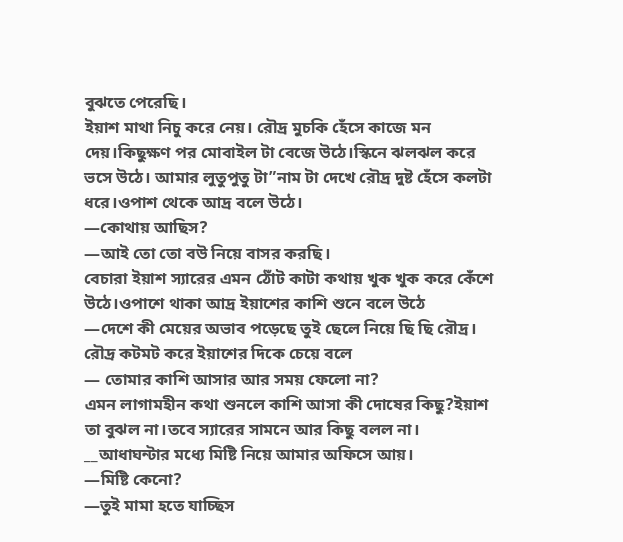বুঝতে পেরেছি।
ইয়াশ মাথা নিচু করে নেয়। রৌদ্র মুচকি হেঁসে কাজে মন দেয়।কিছুক্ষণ পর মোবাইল টা বেজে উঠে।স্কিনে ঝলঝল করে ভসে উঠে। আমার লুতুপুতু টা”নাম টা দেখে রৌদ্র দুষ্ট হেঁসে কলটা ধরে।ওপাশ থেকে আদ্র বলে উঠে।
—কোথায় আছিস?
—আই তো তো বউ নিয়ে বাসর করছি।
বেচারা ইয়াশ স্যারের এমন ঠোঁট কাটা কথায় খুক খুক করে কেঁশে উঠে।ওপাশে থাকা আদ্র ইয়াশের কাশি শুনে বলে উঠে
—দেশে কী মেয়ের অভাব পড়েছে তুই ছেলে নিয়ে ছি ছি রৌদ্র।
রৌদ্র কটমট করে ইয়াশের দিকে চেয়ে বলে
— তোমার কাশি আসার আর সময় ফেলো না?
এমন লাগামহীন কথা শুনলে কাশি আসা কী দোষের কিছু?ইয়াশ তা বুঝল না।তবে স্যারের সামনে আর কিছু বলল না।
__আধাঘন্টার মধ্যে মিষ্টি নিয়ে আমার অফিসে আয়।
—মিষ্টি কেনো?
—তুই মামা হতে যাচ্ছিস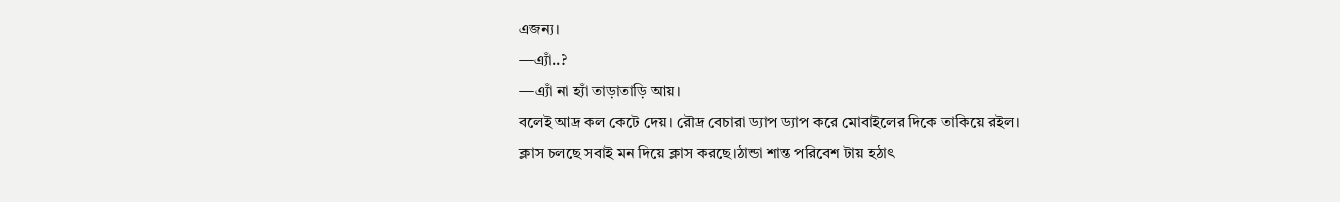এজন্য।
—এ্যাঁ..?
—এ্যাঁ না হ্যাঁ তাড়াতাড়ি আয়।
বলেই আদ্র কল কেটে দেয়। রৌদ্র বেচারা ড্যাপ ড্যাপ করে মোবাইলের দিকে তাকিয়ে রইল।
ক্লাস চলছে সবাই মন দিয়ে ক্লাস করছে।ঠান্ডা শান্ত পরিবেশ টায় হঠাৎ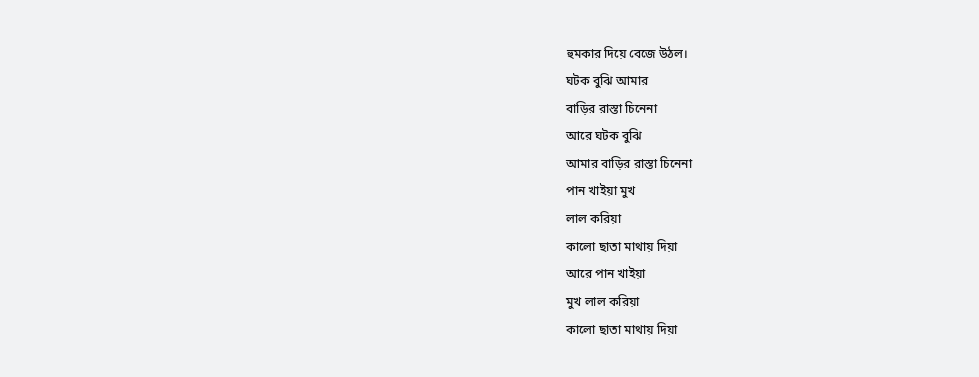হুমকার দিয়ে বেজে উঠল।
ঘটক বুঝি আমার
বাড়ির রাস্তা চিনেনা
আরে ঘটক বুঝি
আমার বাড়ির রাস্তা চিনেনা
পান খাইয়া মুখ
লাল করিয়া
কালো ছাতা মাথায় দিয়া
আরে পান খাইয়া
মুখ লাল করিয়া
কালো ছাতা মাথায় দিয়া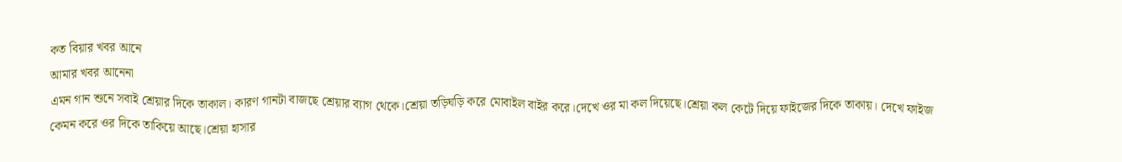কত বিয়ার খবর আনে
আমার খবর আনেনা
এমন গান শুনে সবাই শ্রেয়ার দিকে তাকাল। কারণ গানটা বাজছে শ্রেয়ার ব্যাগ থেকে।শ্রেয়া তড়িঘড়ি করে মোবাইল বাইর করে।দেখে ওর মা কল দিয়েছে।শ্রেয়া কল কেটে দিয়ে ফাইজের দিকে তাকায়। দেখে ফাইজ কেমন করে ওর দিকে তাকিয়ে আছে।শ্রেয়া হাসার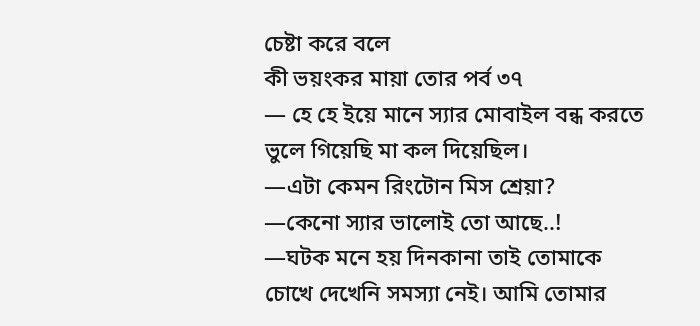চেষ্টা করে বলে
কী ভয়ংকর মায়া তোর পর্ব ৩৭
— হে হে ইয়ে মানে স্যার মোবাইল বন্ধ করতে ভুলে গিয়েছি মা কল দিয়েছিল।
—এটা কেমন রিংটোন মিস শ্রেয়া?
—কেনো স্যার ভালোই তো আছে..!
—ঘটক মনে হয় দিনকানা তাই তোমাকে চোখে দেখেনি সমস্যা নেই। আমি তোমার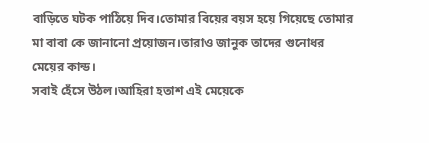বাড়িতে ঘটক পাঠিয়ে দিব।তোমার বিয়ের বয়স হয়ে গিয়েছে তোমার মা বাবা কে জানানো প্রয়োজন।তারাও জানুক তাদের গুনোধর মেয়ের কান্ড।
সবাই হেঁসে উঠল।আহিরা হতাশ এই মেয়েকে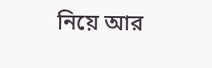নিয়ে আর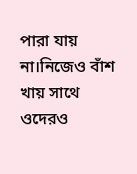পারা যায় না।নিজেও বাঁশ খায় সাথে ওদেরও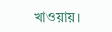খাওয়ায়।